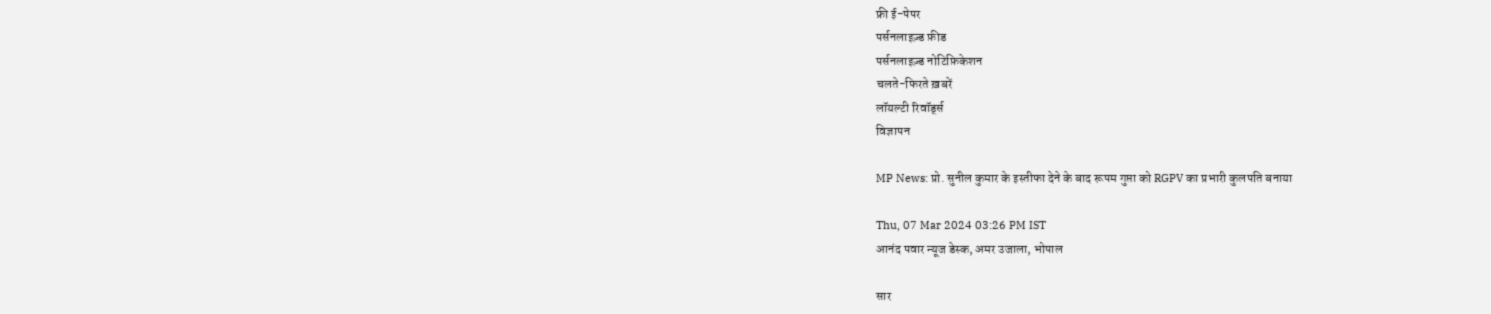फ्री ई-पेपर
पर्सनलाइज़्ड फ़ीड
पर्सनलाइज़्ड नोटिफ़िकेशन
चलते-फिरते ख़बरें
लॉयल्टी रिवॉर्ड्स
विज्ञापन

MP News: प्रो. सुनील कुमार के इस्तीफा देने के बाद रूपम गुप्ता को RGPV का प्रभारी कुलपति बनाया

Thu, 07 Mar 2024 03:26 PM IST
आनंद पवार न्यूज डेस्क, अमर उजाला, भोपाल

सार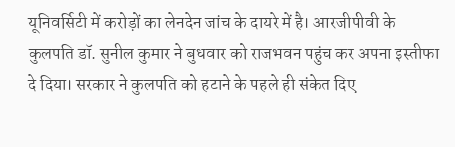यूनिवर्सिटी में करोड़ों का लेनदेन जांच के दायरे में है। आरजीपीवी के कुलपति डॉ. सुनील कुमार ने बुधवार को राजभवन पहुंच कर अपना इस्तीफा दे दिया। सरकार ने कुलपति को हटाने के पहले ही संकेत दिए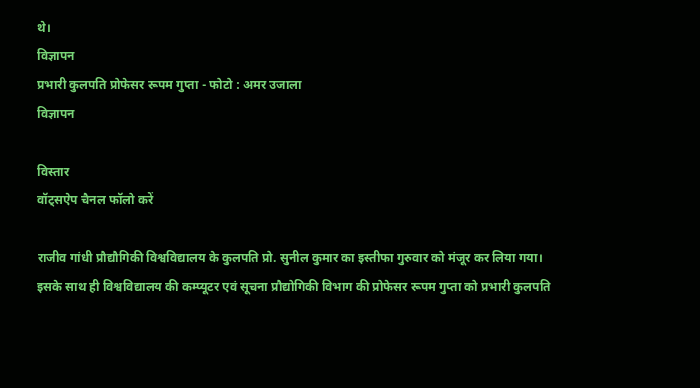थे।
विज्ञापन
प्रभारी कुलपति प्रोफेसर रूपम गुप्ता - फोटो : अमर उजाला
विज्ञापन

विस्तार
वॉट्सऐप चैनल फॉलो करें

राजीव गांधी प्रौद्यौगिकी विश्वविद्यालय के कुलपति प्रो. सुनील कुमार का इस्तीफा गुरुवार को मंजूर कर लिया गया। इसके साथ ही विश्वविद्यालय की कम्प्यूटर एवं सूचना प्रौद्योगिकी विभाग की प्रोफेसर रूपम गुप्ता को प्रभारी कुलपति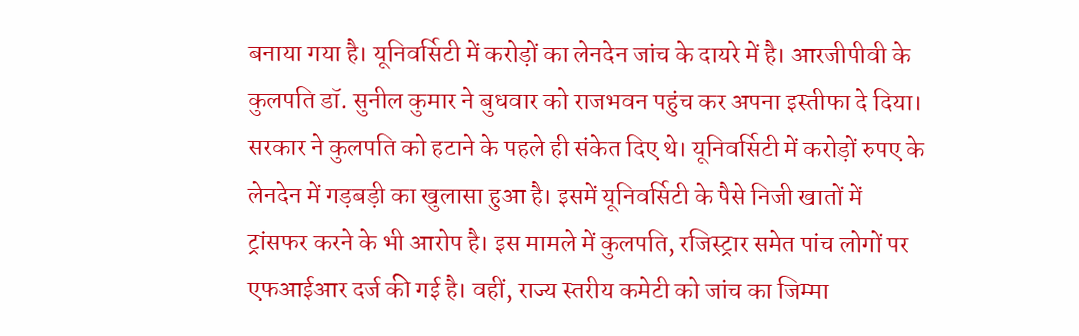बनाया गया है। यूनिवर्सिटी में करोड़ों का लेनदेन जांच के दायरे में है। आरजीपीवी के कुलपति डॉ. सुनील कुमार ने बुधवार को राजभवन पहुंच कर अपना इस्तीफा दे दिया। सरकार ने कुलपति को हटाने के पहले ही संकेत दिए थे। यूनिवर्सिटी में करोड़ों रुपए के लेनदेन में गड़बड़ी का खुलासा हुआ है। इसमें यूनिवर्सिटी के पैसे निजी खातों में ट्रांसफर करने के भी आरोप है। इस मामले में कुलपति, रजिस्ट्रार समेत पांच लोगों पर एफआईआर दर्ज की गई है। वहीं, राज्य स्तरीय कमेटी को जांच का जिम्मा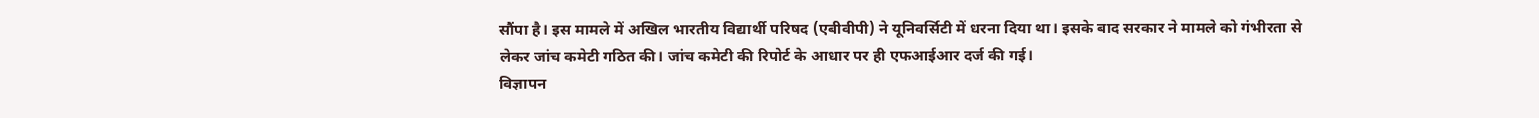सौंपा है। इस मामले में अखिल भारतीय विद्यार्थी परिषद (एबीवीपी) ने यूनिवर्सिटी में धरना दिया था। इसके बाद सरकार ने मामले को गंभीरता से लेकर जांच कमेटी गठित की। जांच कमेटी की रिपोर्ट के आधार पर ही एफआईआर दर्ज की गई।
विज्ञापन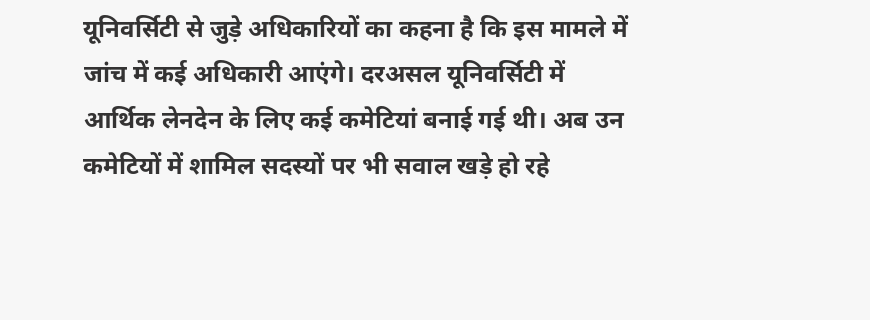यूनिवर्सिटी से जुड़े अधिकारियों का कहना है कि इस मामले में जांच में कई अधिकारी आएंगे। दरअसल यूनिवर्सिटी में आर्थिक लेनदेन के लिए कई कमेटियां बनाई गई थी। अब उन कमेटियों में शामिल सदस्यों पर भी सवाल खड़े हो रहे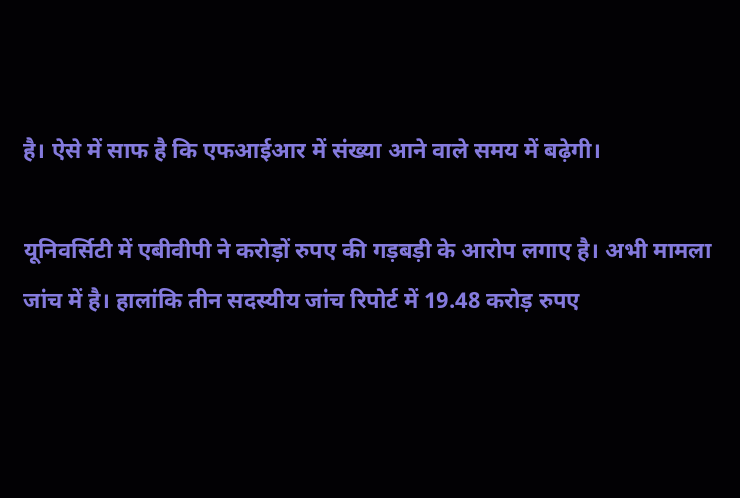है। ऐसे में साफ है कि एफआईआर में संख्या आने वाले समय में बढ़ेगी।

यूनिवर्सिटी में एबीवीपी ने करोड़ों रुपए की गड़बड़ी के आरोप लगाए है। अभी मामला जांच में है। हालांकि तीन सदस्यीय जांच रिपोर्ट में 19.48 करोड़ रुपए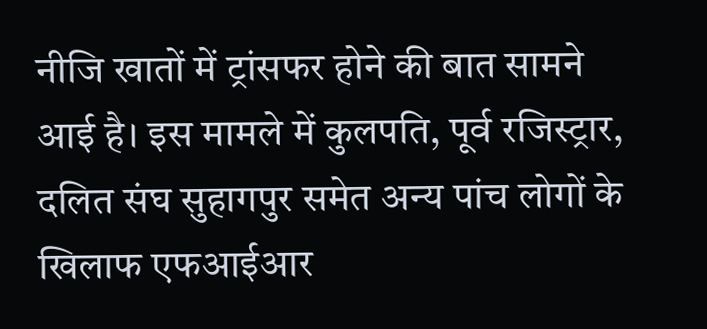नीजि खातों में ट्रांसफर होने की बात सामने आई है। इस मामले में कुलपति, पूर्व रजिस्ट्रार,  दलित संघ सुहागपुर समेत अन्य पांच लोगों के खिलाफ एफआईआर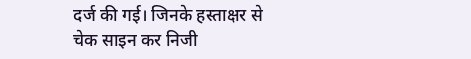दर्ज की गई। जिनके हस्ताक्षर से चेक साइन कर निजी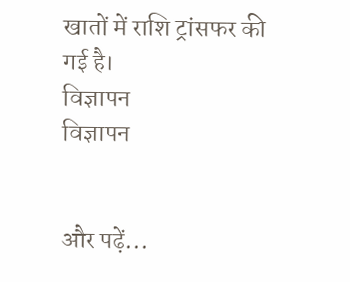खातों में राशि ट्रांसफर की गई है।
विज्ञापन
विज्ञापन


और पढ़ें...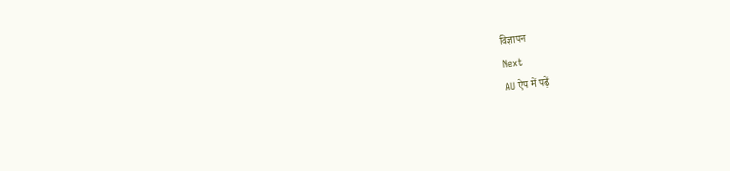विज्ञापन
Next
AU ऐप में पढ़ें